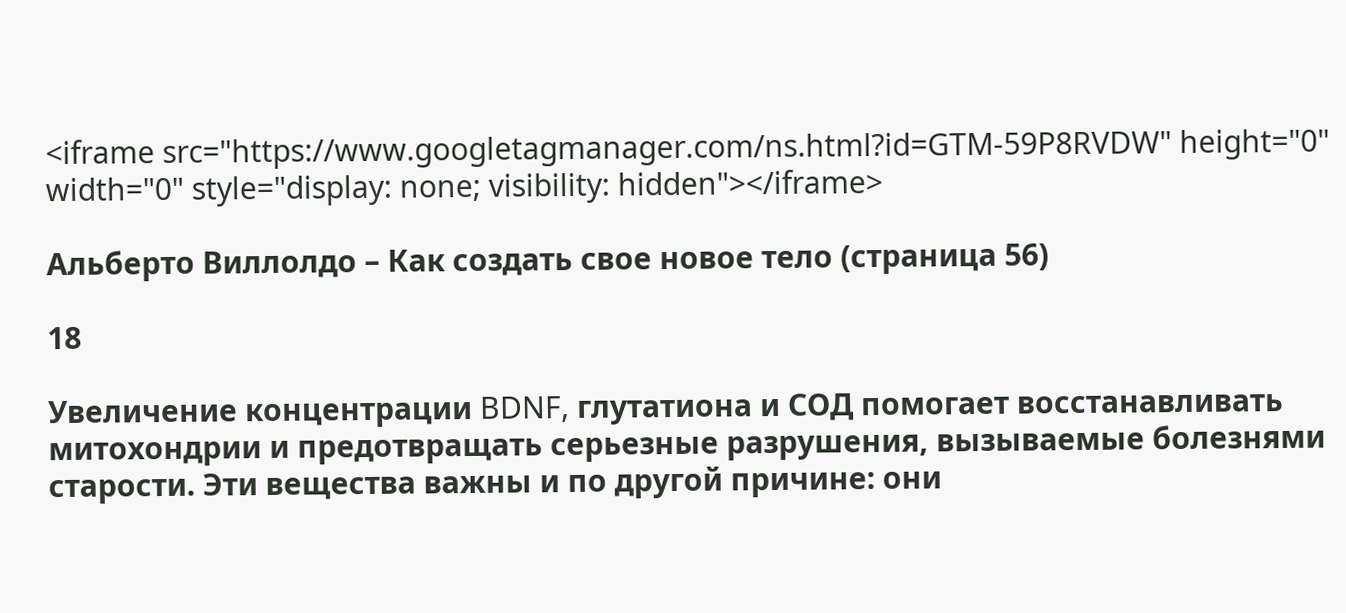<iframe src="https://www.googletagmanager.com/ns.html?id=GTM-59P8RVDW" height="0" width="0" style="display: none; visibility: hidden"></iframe>

Альберто Виллолдо – Как создать свое новое тело (страница 56)

18

Увеличение концентрации BDNF, глутатиона и СОД помогает восстанавливать митохондрии и предотвращать серьезные разрушения, вызываемые болезнями старости. Эти вещества важны и по другой причине: они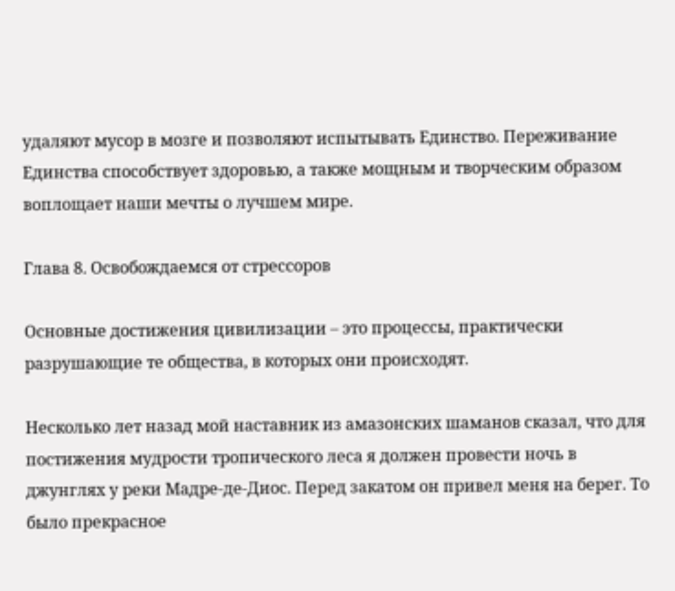удаляют мусор в мозге и позволяют испытывать Единство. Переживание Единства способствует здоровью, а также мощным и творческим образом воплощает наши мечты о лучшем мире.

Глава 8. Освобождаемся от стрессоров

Основные достижения цивилизации – это процессы, практически разрушающие те общества, в которых они происходят.

Несколько лет назад мой наставник из амазонских шаманов сказал, что для постижения мудрости тропического леса я должен провести ночь в джунглях у реки Мадре-де-Диос. Перед закатом он привел меня на берег. То было прекрасное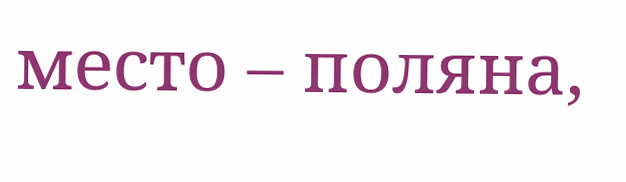место – поляна,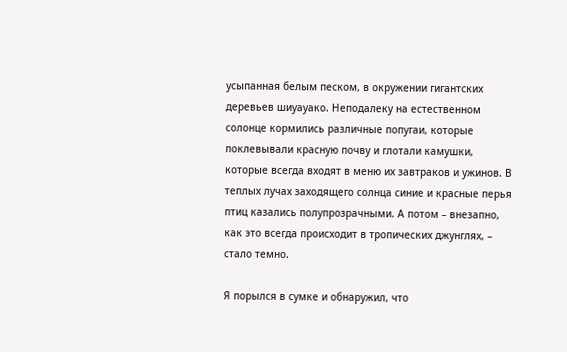усыпанная белым песком, в окружении гигантских деревьев шиуауако. Неподалеку на естественном солонце кормились различные попугаи, которые поклевывали красную почву и глотали камушки, которые всегда входят в меню их завтраков и ужинов. В теплых лучах заходящего солнца синие и красные перья птиц казались полупрозрачными. А потом – внезапно, как это всегда происходит в тропических джунглях, – стало темно.

Я порылся в сумке и обнаружил, что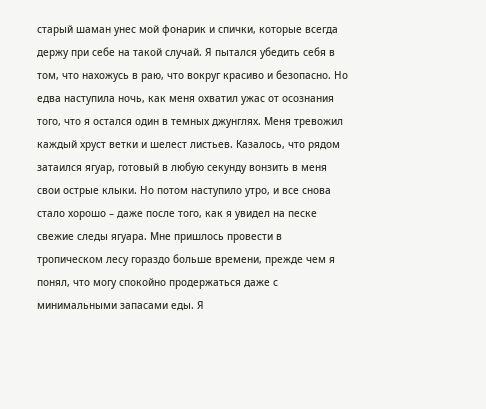старый шаман унес мой фонарик и спички, которые всегда держу при себе на такой случай. Я пытался убедить себя в том, что нахожусь в раю, что вокруг красиво и безопасно. Но едва наступила ночь, как меня охватил ужас от осознания того, что я остался один в темных джунглях. Меня тревожил каждый хруст ветки и шелест листьев. Казалось, что рядом затаился ягуар, готовый в любую секунду вонзить в меня свои острые клыки. Но потом наступило утро, и все снова стало хорошо – даже после того, как я увидел на песке свежие следы ягуара. Мне пришлось провести в тропическом лесу гораздо больше времени, прежде чем я понял, что могу спокойно продержаться даже с минимальными запасами еды. Я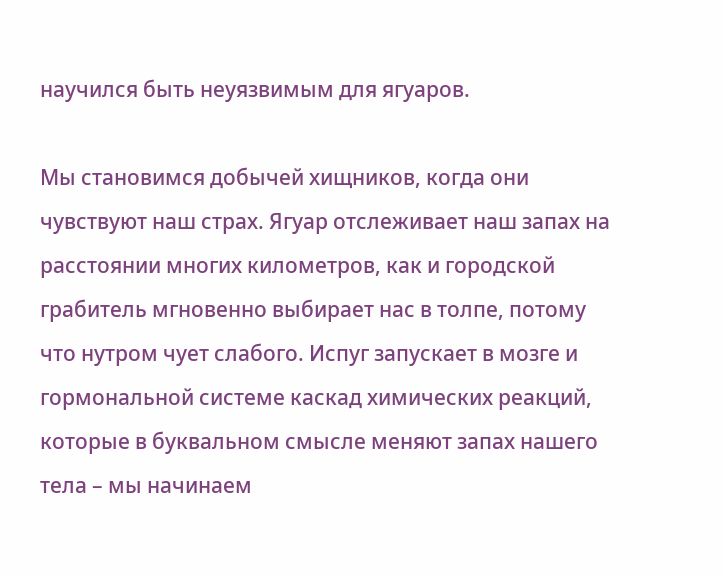научился быть неуязвимым для ягуаров.

Мы становимся добычей хищников, когда они чувствуют наш страх. Ягуар отслеживает наш запах на расстоянии многих километров, как и городской грабитель мгновенно выбирает нас в толпе, потому что нутром чует слабого. Испуг запускает в мозге и гормональной системе каскад химических реакций, которые в буквальном смысле меняют запах нашего тела – мы начинаем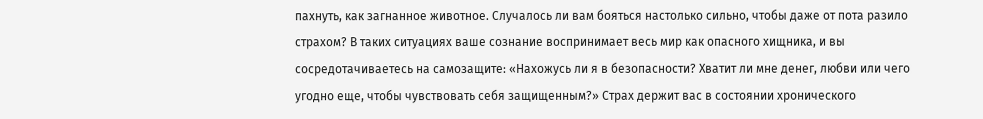пахнуть, как загнанное животное. Случалось ли вам бояться настолько сильно, чтобы даже от пота разило страхом? В таких ситуациях ваше сознание воспринимает весь мир как опасного хищника, и вы сосредотачиваетесь на самозащите: «Нахожусь ли я в безопасности? Хватит ли мне денег, любви или чего угодно еще, чтобы чувствовать себя защищенным?» Страх держит вас в состоянии хронического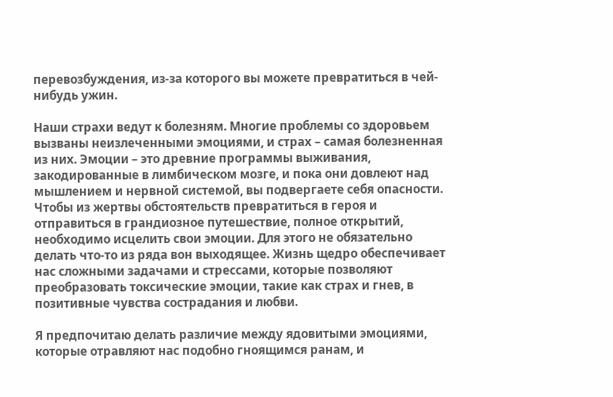перевозбуждения, из-за которого вы можете превратиться в чей-нибудь ужин.

Наши страхи ведут к болезням. Многие проблемы со здоровьем вызваны неизлеченными эмоциями, и страх – самая болезненная из них. Эмоции – это древние программы выживания, закодированные в лимбическом мозге, и пока они довлеют над мышлением и нервной системой, вы подвергаете себя опасности. Чтобы из жертвы обстоятельств превратиться в героя и отправиться в грандиозное путешествие, полное открытий, необходимо исцелить свои эмоции. Для этого не обязательно делать что-то из ряда вон выходящее. Жизнь щедро обеспечивает нас сложными задачами и стрессами, которые позволяют преобразовать токсические эмоции, такие как страх и гнев, в позитивные чувства сострадания и любви.

Я предпочитаю делать различие между ядовитыми эмоциями, которые отравляют нас подобно гноящимся ранам, и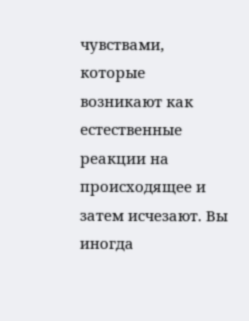чувствами, которые возникают как естественные реакции на происходящее и затем исчезают. Вы иногда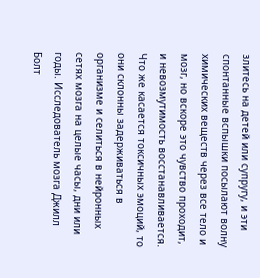злитесь на детей или супругу, и эти спонтанные вспышки посылают волну химических веществ через все тело и мозг, но вскоре это чувство проходит, и невозмутимость восстанавливается. Что же касается токсичных эмоций, то они склонны задерживаться в организме и селиться в нейронных сетях мозга на целые часы, дни или годы. Исследователь мозга Джилл Болт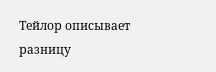Тейлор описывает разницу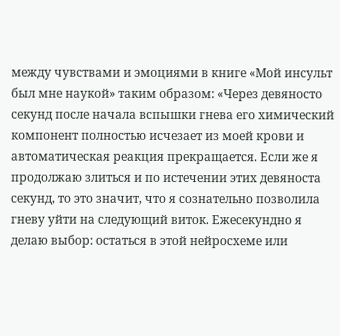между чувствами и эмоциями в книге «Мой инсульт был мне наукой» таким образом: «Через девяносто секунд после начала вспышки гнева его химический компонент полностью исчезает из моей крови и автоматическая реакция прекращается. Если же я продолжаю злиться и по истечении этих девяноста секунд, то это значит, что я сознательно позволила гневу уйти на следующий виток. Ежесекундно я делаю выбор: остаться в этой нейросхеме или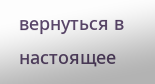вернуться в настоящее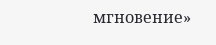мгновение»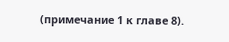(примечание 1 к главе 8).